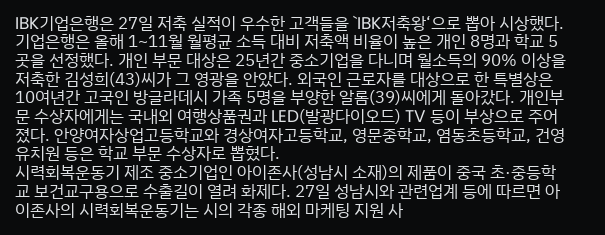IBK기업은행은 27일 저축 실적이 우수한 고객들을 `IBK저축왕‘으로 뽑아 시상했다. 기업은행은 올해 1~11월 월평균 소득 대비 저축액 비율이 높은 개인 8명과 학교 5곳을 선정했다. 개인 부문 대상은 25년간 중소기업을 다니며 월소득의 90% 이상을 저축한 김성희(43)씨가 그 영광을 안았다. 외국인 근로자를 대상으로 한 특별상은 10여년간 고국인 방글라데시 가족 5명을 부양한 알롬(39)씨에게 돌아갔다. 개인부문 수상자에게는 국내외 여행상품권과 LED(발광다이오드) TV 등이 부상으로 주어졌다. 안양여자상업고등학교와 경상여자고등학교, 영문중학교, 염동초등학교, 건영유치원 등은 학교 부문 수상자로 뽑혔다.
시력회복운동기 제조 중소기업인 아이존사(성남시 소재)의 제품이 중국 초·중등학교 보건교구용으로 수출길이 열려 화제다. 27일 성남시와 관련업계 등에 따르면 아이존사의 시력회복운동기는 시의 각종 해외 마케팅 지원 사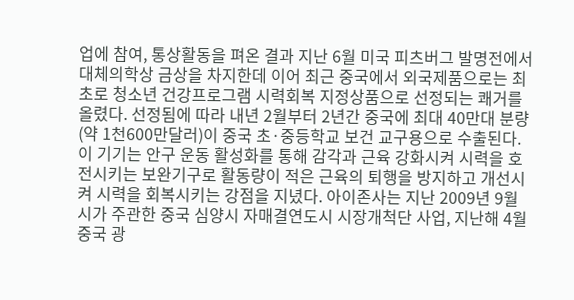업에 참여, 통상활동을 펴온 결과 지난 6월 미국 피츠버그 발명전에서 대체의학상 금상을 차지한데 이어 최근 중국에서 외국제품으로는 최초로 청소년 건강프로그램 시력회복 지정상품으로 선정되는 쾌거를 올렸다. 선정됨에 따라 내년 2월부터 2년간 중국에 최대 40만대 분량(약 1천600만달러)이 중국 초·중등학교 보건 교구용으로 수출된다. 이 기기는 안구 운동 활성화를 통해 감각과 근육 강화시켜 시력을 호전시키는 보완기구로 활동량이 적은 근육의 퇴행을 방지하고 개선시켜 시력을 회복시키는 강점을 지녔다. 아이존사는 지난 2009년 9월 시가 주관한 중국 심양시 자매결연도시 시장개척단 사업, 지난해 4월 중국 광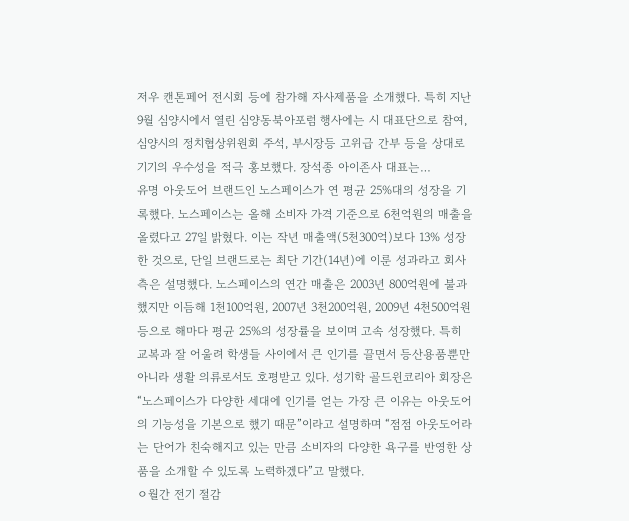저우 캔톤페어 전시회 등에 참가해 자사제품을 소개했다. 특히 지난 9월 심양시에서 열린 심양동북아포럼 행사에는 시 대표단으로 참여, 심양시의 정치협상위원회 주석, 부시장등 고위급 간부 등을 상대로 기기의 우수성을 적극 홍보했다. 장석종 아이존사 대표는…
유명 아웃도어 브랜드인 노스페이스가 연 평균 25%대의 성장을 기록했다. 노스페이스는 올해 소비자 가격 기준으로 6천억원의 매출을 올렸다고 27일 밝혔다. 이는 작년 매출액(5천300억)보다 13% 성장한 것으로, 단일 브랜드로는 최단 기간(14년)에 이룬 성과라고 회사 측은 설명했다. 노스페이스의 연간 매출은 2003년 800억원에 불과했지만 이듬해 1천100억원, 2007년 3천200억원, 2009년 4천500억원 등으로 해마다 평균 25%의 성장률을 보이며 고속 성장했다. 특히 교복과 잘 어울려 학생들 사이에서 큰 인기를 끌면서 등산용품뿐만 아니라 생활 의류로서도 호평받고 있다. 성기학 골드윈코리아 회장은 “노스페이스가 다양한 세대에 인기를 얻는 가장 큰 이유는 아웃도어의 기능성을 기본으로 했기 때문”이라고 설명하며 “점점 아웃도어라는 단어가 친숙해지고 있는 만큼 소비자의 다양한 욕구를 반영한 상품을 소개할 수 있도록 노력하겠다”고 말했다.
ㅇ월간 전기 절감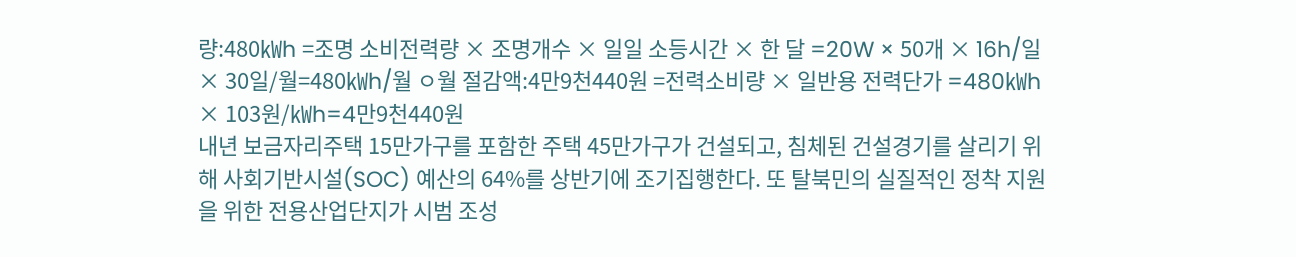량:480㎾h =조명 소비전력량 × 조명개수 × 일일 소등시간 × 한 달 =20W × 50개 × 16h/일 × 30일/월=480㎾h/월 ㅇ월 절감액:4만9천440원 =전력소비량 × 일반용 전력단가 =480㎾h × 103원/㎾h=4만9천440원
내년 보금자리주택 15만가구를 포함한 주택 45만가구가 건설되고, 침체된 건설경기를 살리기 위해 사회기반시설(SOC) 예산의 64%를 상반기에 조기집행한다. 또 탈북민의 실질적인 정착 지원을 위한 전용산업단지가 시범 조성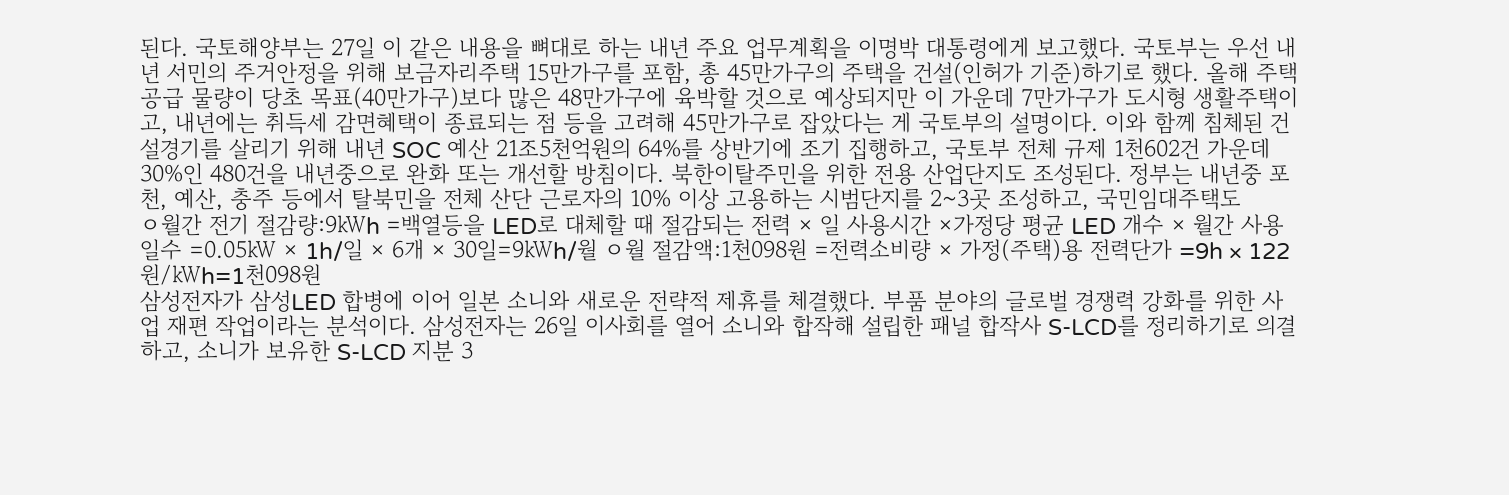된다. 국토해양부는 27일 이 같은 내용을 뼈대로 하는 내년 주요 업무계획을 이명박 대통령에게 보고했다. 국토부는 우선 내년 서민의 주거안정을 위해 보금자리주택 15만가구를 포함, 총 45만가구의 주택을 건설(인허가 기준)하기로 했다. 올해 주택공급 물량이 당초 목표(40만가구)보다 많은 48만가구에 육박할 것으로 예상되지만 이 가운데 7만가구가 도시형 생활주택이고, 내년에는 취득세 감면혜택이 종료되는 점 등을 고려해 45만가구로 잡았다는 게 국토부의 설명이다. 이와 함께 침체된 건설경기를 살리기 위해 내년 SOC 예산 21조5천억원의 64%를 상반기에 조기 집행하고, 국토부 전체 규제 1천602건 가운데 30%인 480건을 내년중으로 완화 또는 개선할 방침이다. 북한이탈주민을 위한 전용 산업단지도 조성된다. 정부는 내년중 포천, 예산, 충주 등에서 탈북민을 전체 산단 근로자의 10% 이상 고용하는 시범단지를 2~3곳 조성하고, 국민임대주택도
ㅇ월간 전기 절감량:9㎾h =백열등을 LED로 대체할 때 절감되는 전력 × 일 사용시간 ×가정당 평균 LED 개수 × 월간 사용일수 =0.05㎾ × 1h/일 × 6개 × 30일=9㎾h/월 ㅇ월 절감액:1천098원 =전력소비량 × 가정(주택)용 전력단가 =9h × 122원/㎾h=1천098원
삼성전자가 삼성LED 합병에 이어 일본 소니와 새로운 전략적 제휴를 체결했다. 부품 분야의 글로벌 경쟁력 강화를 위한 사업 재편 작업이라는 분석이다. 삼성전자는 26일 이사회를 열어 소니와 합작해 설립한 패널 합작사 S-LCD를 정리하기로 의결하고, 소니가 보유한 S-LCD 지분 3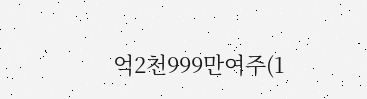억2천999만여주(1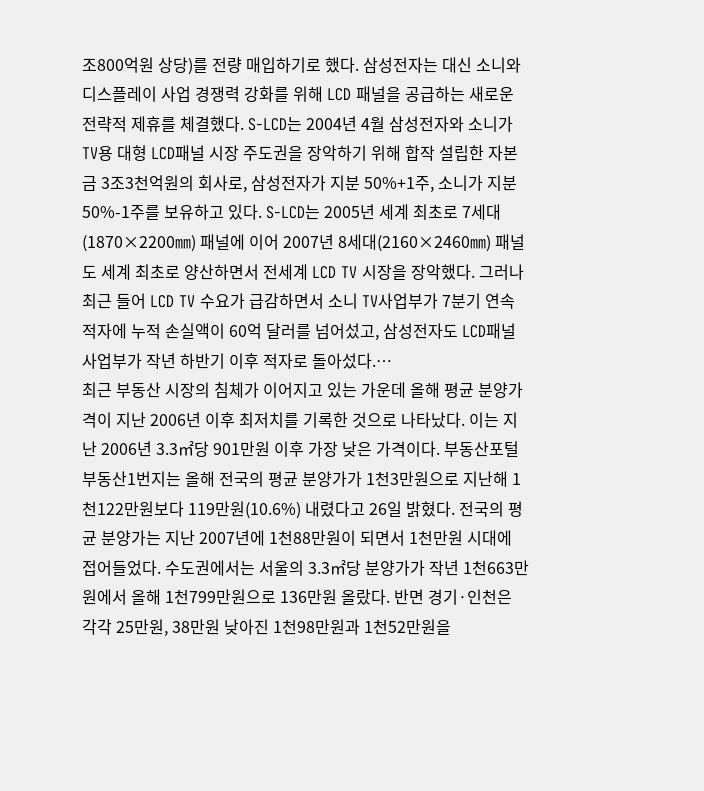조800억원 상당)를 전량 매입하기로 했다. 삼성전자는 대신 소니와 디스플레이 사업 경쟁력 강화를 위해 LCD 패널을 공급하는 새로운 전략적 제휴를 체결했다. S-LCD는 2004년 4월 삼성전자와 소니가 TV용 대형 LCD패널 시장 주도권을 장악하기 위해 합작 설립한 자본금 3조3천억원의 회사로, 삼성전자가 지분 50%+1주, 소니가 지분 50%-1주를 보유하고 있다. S-LCD는 2005년 세계 최초로 7세대(1870×2200㎜) 패널에 이어 2007년 8세대(2160×2460㎜) 패널도 세계 최초로 양산하면서 전세계 LCD TV 시장을 장악했다. 그러나 최근 들어 LCD TV 수요가 급감하면서 소니 TV사업부가 7분기 연속 적자에 누적 손실액이 60억 달러를 넘어섰고, 삼성전자도 LCD패널 사업부가 작년 하반기 이후 적자로 돌아섰다.…
최근 부동산 시장의 침체가 이어지고 있는 가운데 올해 평균 분양가격이 지난 2006년 이후 최저치를 기록한 것으로 나타났다. 이는 지난 2006년 3.3㎡당 901만원 이후 가장 낮은 가격이다. 부동산포털 부동산1번지는 올해 전국의 평균 분양가가 1천3만원으로 지난해 1천122만원보다 119만원(10.6%) 내렸다고 26일 밝혔다. 전국의 평균 분양가는 지난 2007년에 1천88만원이 되면서 1천만원 시대에 접어들었다. 수도권에서는 서울의 3.3㎡당 분양가가 작년 1천663만원에서 올해 1천799만원으로 136만원 올랐다. 반면 경기·인천은 각각 25만원, 38만원 낮아진 1천98만원과 1천52만원을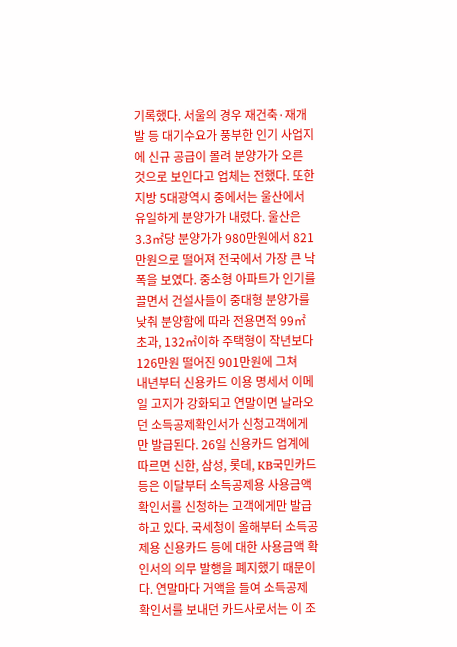기록했다. 서울의 경우 재건축·재개발 등 대기수요가 풍부한 인기 사업지에 신규 공급이 몰려 분양가가 오른 것으로 보인다고 업체는 전했다. 또한 지방 5대광역시 중에서는 울산에서 유일하게 분양가가 내렸다. 울산은 3.3㎡당 분양가가 980만원에서 821만원으로 떨어져 전국에서 가장 큰 낙폭을 보였다. 중소형 아파트가 인기를 끌면서 건설사들이 중대형 분양가를 낮춰 분양함에 따라 전용면적 99㎡ 초과, 132㎡이하 주택형이 작년보다 126만원 떨어진 901만원에 그쳐
내년부터 신용카드 이용 명세서 이메일 고지가 강화되고 연말이면 날라오던 소득공제확인서가 신청고객에게만 발급된다. 26일 신용카드 업계에 따르면 신한, 삼성, 롯데, KB국민카드 등은 이달부터 소득공제용 사용금액 확인서를 신청하는 고객에게만 발급하고 있다. 국세청이 올해부터 소득공제용 신용카드 등에 대한 사용금액 확인서의 의무 발행을 폐지했기 때문이다. 연말마다 거액을 들여 소득공제 확인서를 보내던 카드사로서는 이 조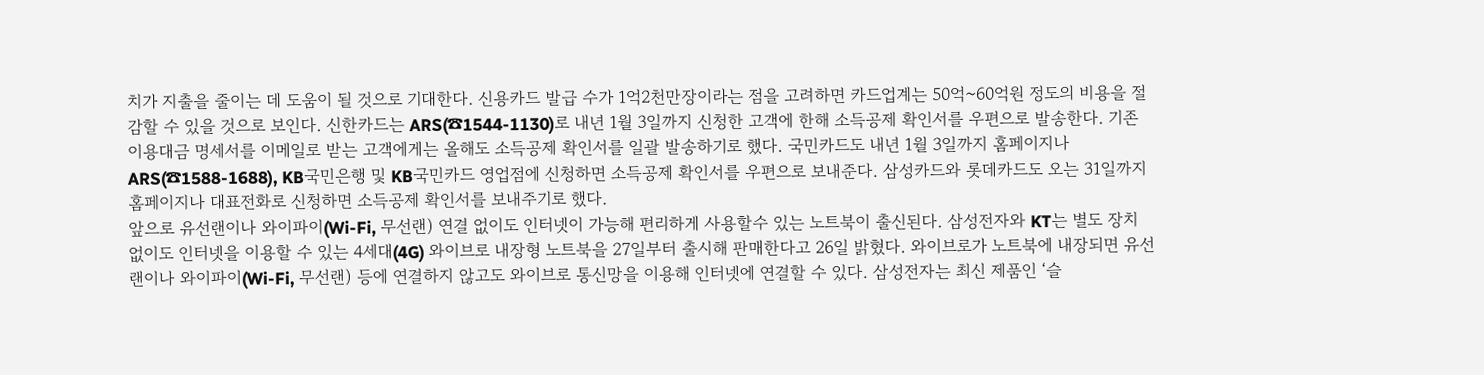치가 지출을 줄이는 데 도움이 될 것으로 기대한다. 신용카드 발급 수가 1억2천만장이라는 점을 고려하면 카드업계는 50억~60억원 정도의 비용을 절감할 수 있을 것으로 보인다. 신한카드는 ARS(☎1544-1130)로 내년 1월 3일까지 신청한 고객에 한해 소득공제 확인서를 우편으로 발송한다. 기존 이용대금 명세서를 이메일로 받는 고객에게는 올해도 소득공제 확인서를 일괄 발송하기로 했다. 국민카드도 내년 1월 3일까지 홈페이지나 ARS(☎1588-1688), KB국민은행 및 KB국민카드 영업점에 신청하면 소득공제 확인서를 우편으로 보내준다. 삼성카드와 롯데카드도 오는 31일까지 홈페이지나 대표전화로 신청하면 소득공제 확인서를 보내주기로 했다.
앞으로 유선랜이나 와이파이(Wi-Fi, 무선랜) 연결 없이도 인터넷이 가능해 편리하게 사용할수 있는 노트북이 출신된다. 삼성전자와 KT는 별도 장치 없이도 인터넷을 이용할 수 있는 4세대(4G) 와이브로 내장형 노트북을 27일부터 출시해 판매한다고 26일 밝혔다. 와이브로가 노트북에 내장되면 유선랜이나 와이파이(Wi-Fi, 무선랜) 등에 연결하지 않고도 와이브로 통신망을 이용해 인터넷에 연결할 수 있다. 삼성전자는 최신 제품인 ‘슬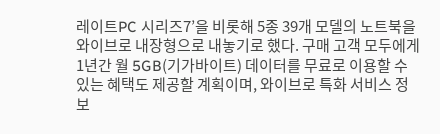레이트PC 시리즈7’을 비롯해 5종 39개 모델의 노트북을 와이브로 내장형으로 내놓기로 했다. 구매 고객 모두에게 1년간 월 5GB(기가바이트) 데이터를 무료로 이용할 수 있는 혜택도 제공할 계획이며, 와이브로 특화 서비스 정보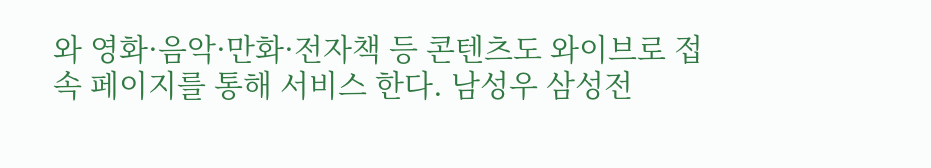와 영화·음악·만화·전자책 등 콘텐츠도 와이브로 접속 페이지를 통해 서비스 한다. 남성우 삼성전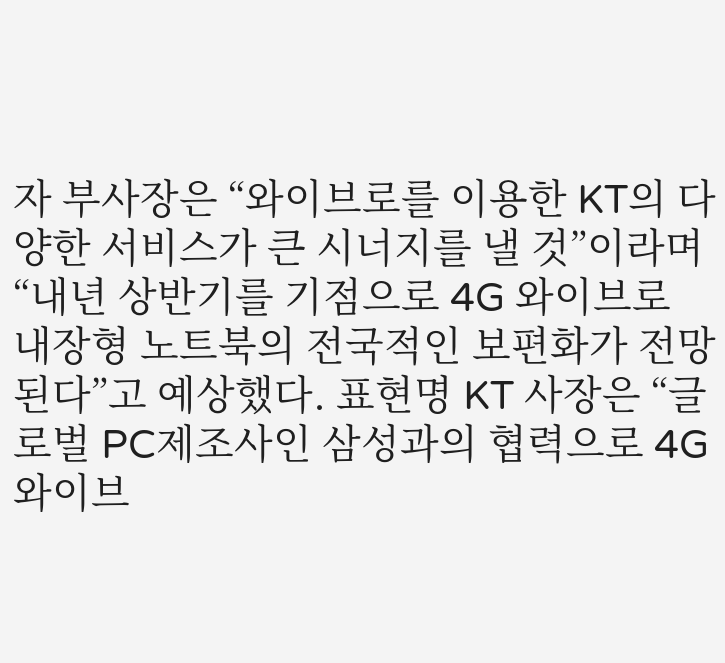자 부사장은 “와이브로를 이용한 KT의 다양한 서비스가 큰 시너지를 낼 것”이라며 “내년 상반기를 기점으로 4G 와이브로 내장형 노트북의 전국적인 보편화가 전망된다”고 예상했다. 표현명 KT 사장은 “글로벌 PC제조사인 삼성과의 협력으로 4G 와이브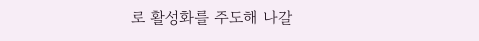로 활성화를 주도해 나갈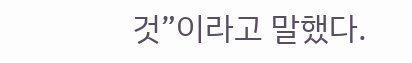것”이라고 말했다.